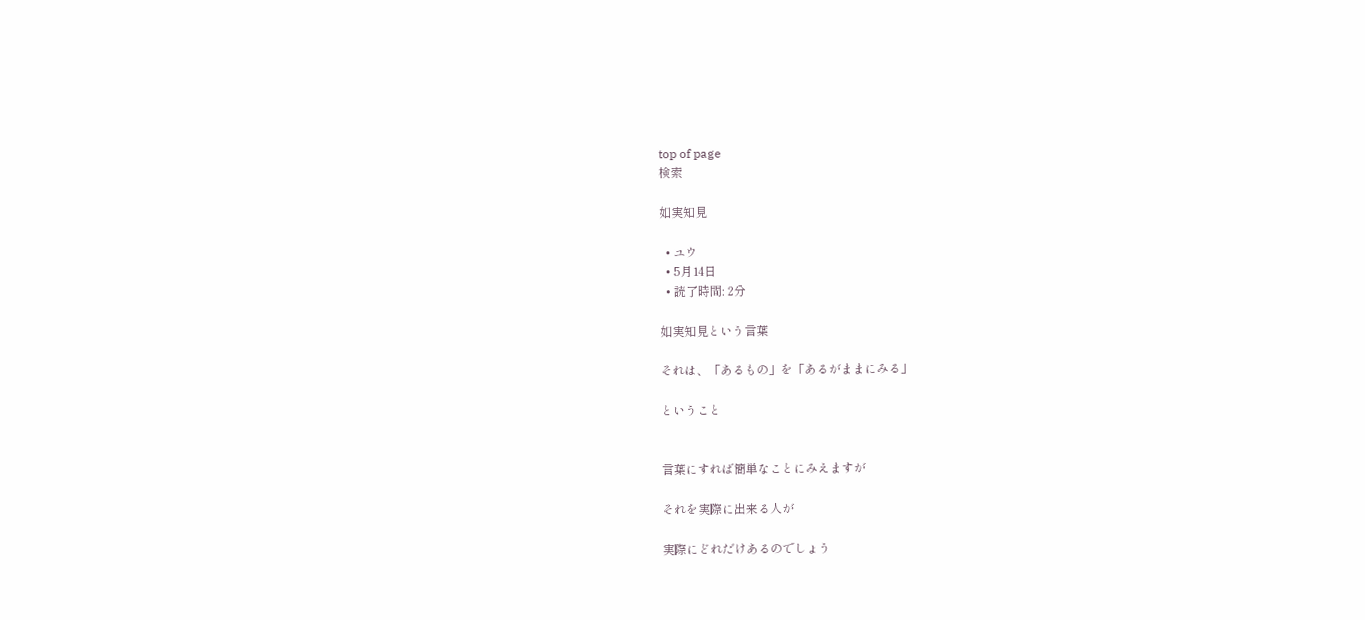top of page
検索

如実知見

  • ユウ
  • 5月14日
  • 読了時間: 2分

如実知見という言葉

それは、「あるもの」を「あるがままにみる」

ということ


言葉にすれば簡単なことにみえますが

それを実際に出来る人が

実際にどれだけあるのでしょう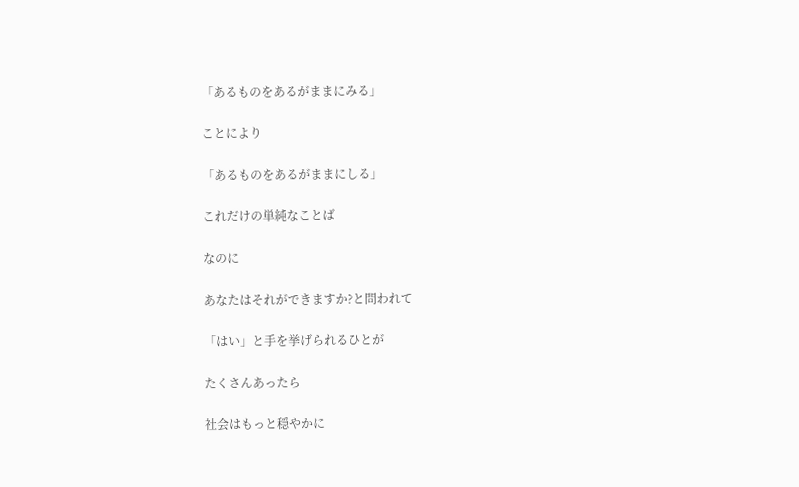「あるものをあるがままにみる」

ことにより

「あるものをあるがままにしる」

これだけの単純なことば

なのに

あなたはそれができますか?と問われて

「はい」と手を挙げられるひとが

たくさんあったら

社会はもっと穏やかに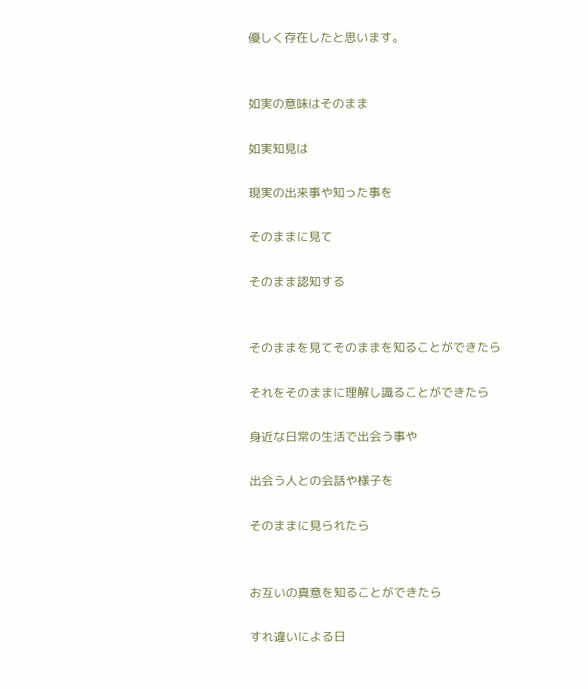優しく存在したと思います。


如実の意味はそのまま

如実知見は

現実の出来事や知った事を

そのままに見て

そのまま認知する


そのままを見てそのままを知ることができたら

それをそのままに理解し識ることができたら

身近な日常の生活で出会う事や

出会う人との会話や様子を

そのままに見られたら


お互いの真意を知ることができたら

すれ違いによる日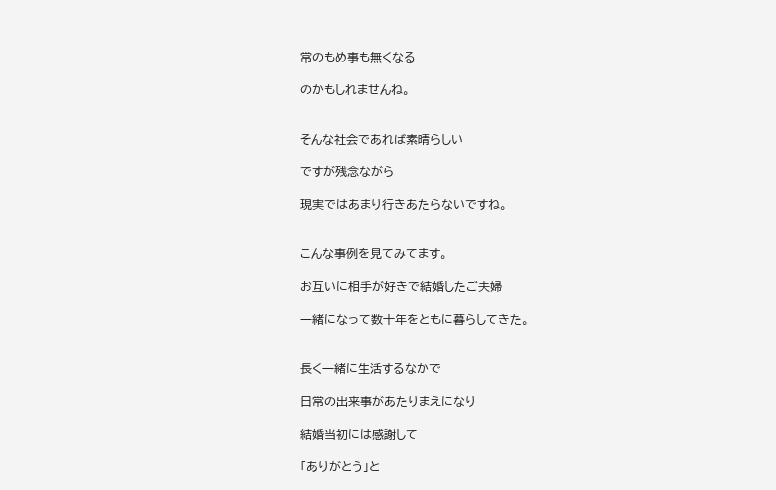常のもめ事も無くなる

のかもしれませんね。


そんな社会であれば素晴らしい

ですが残念ながら

現実ではあまり行きあたらないですね。


こんな事例を見てみてます。

お互いに相手が好きで結婚したご夫婦

一緒になって数十年をともに暮らしてきた。


長く一緒に生活するなかで

日常の出来事があたりまえになり

結婚当初には感謝して

「ありがとう」と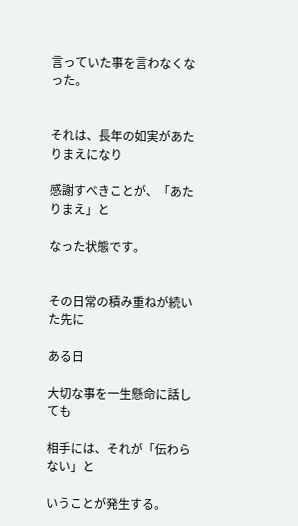言っていた事を言わなくなった。


それは、長年の如実があたりまえになり

感謝すべきことが、「あたりまえ」と

なった状態です。


その日常の積み重ねが続いた先に

ある日

大切な事を一生懸命に話しても

相手には、それが「伝わらない」と

いうことが発生する。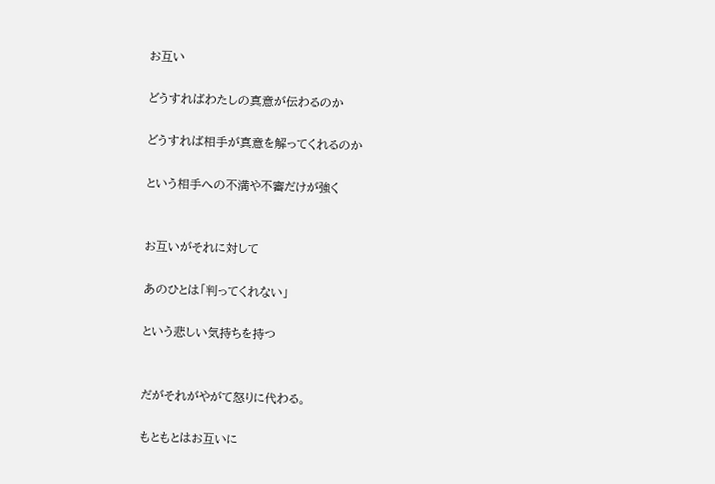お互い

どうすればわたしの真意が伝わるのか

どうすれば相手が真意を解ってくれるのか

という相手への不満や不審だけが強く


お互いがそれに対して

あのひとは「判ってくれない」

という悲しい気持ちを持つ


だがそれがやがて怒りに代わる。

もともとはお互いに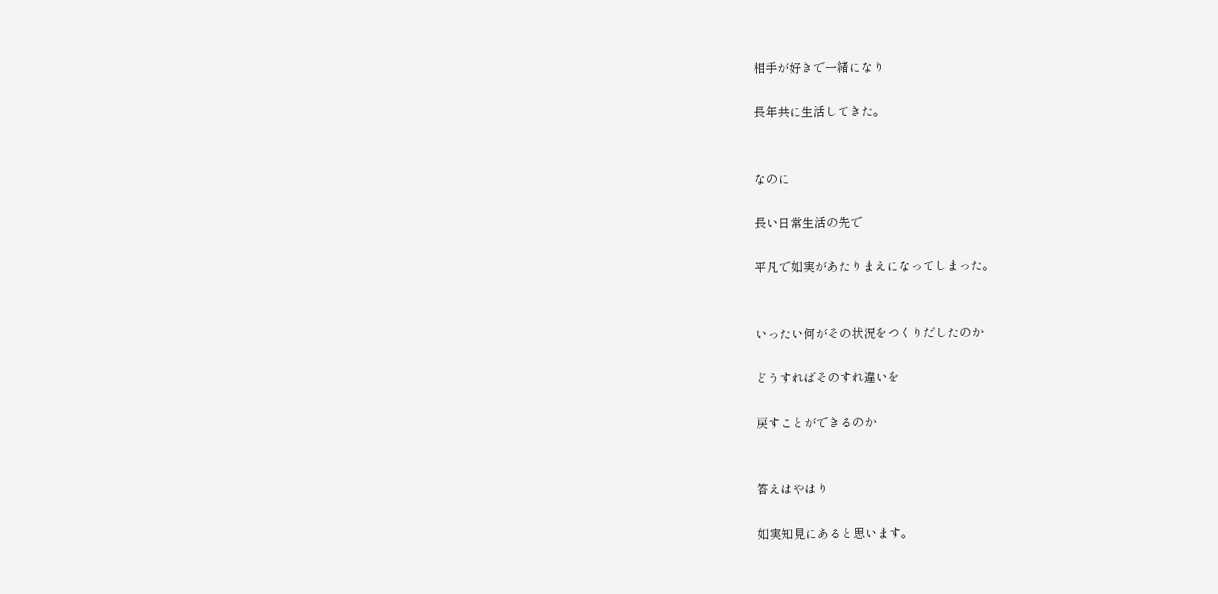相手が好きで一緒になり

長年共に生活してきた。


なのに

長い日常生活の先で

平凡で如実があたりまえになってしまった。


いったい何がその状況をつくりだしたのか

どうすればそのすれ違いを

戻すことができるのか


答えはやはり

如実知見にあると思います。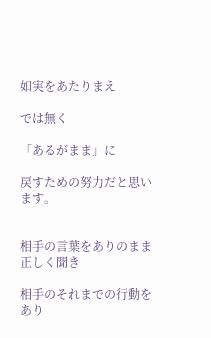如実をあたりまえ

では無く

「あるがまま」に

戻すための努力だと思います。


相手の言葉をありのまま正しく聞き

相手のそれまでの行動をあり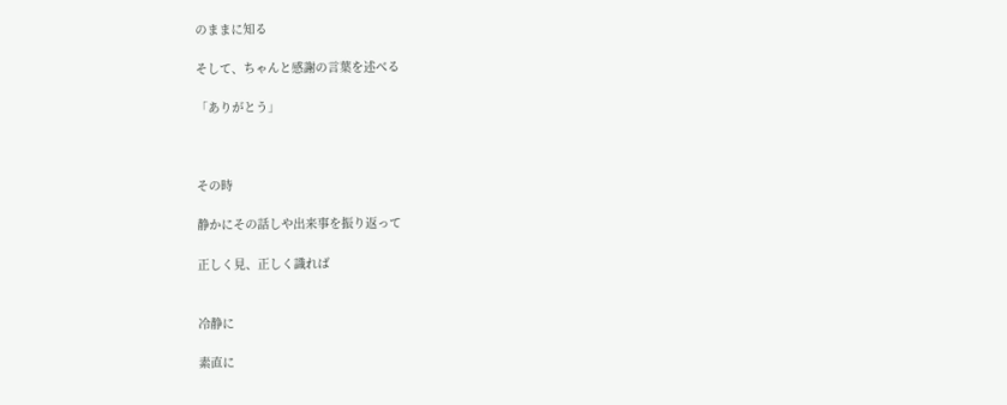のままに知る

そして、ちゃんと感謝の言葉を述べる

「ありがとう」



その時

静かにその話しや出来事を振り返って

正しく見、正しく識れば


冷静に

素直に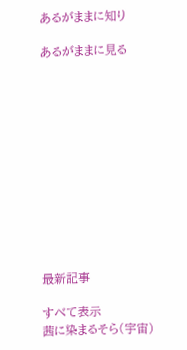あるがままに知り

あるがままに見る












最新記事

すべて表示
茜に染まるそら(宇宙)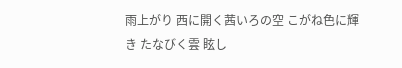雨上がり 西に開く茜いろの空 こがね色に輝き たなびく雲 眩し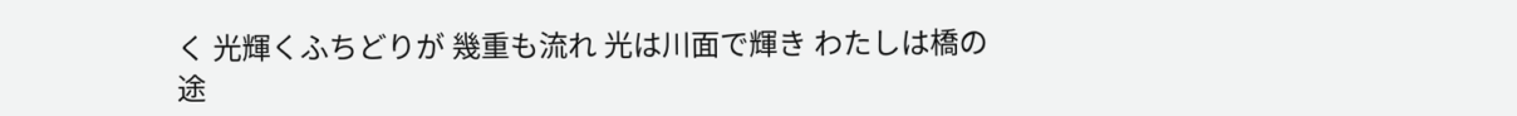く 光輝くふちどりが 幾重も流れ 光は川面で輝き わたしは橋の途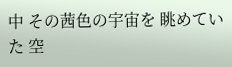中 その茜色の宇宙を 眺めていた 空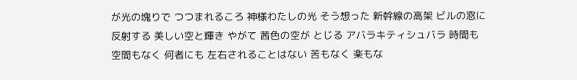が光の塊りで つつまれるころ 神様わたしの光 そう想った 新幹線の高架 ビルの窓に反射する 美しい空と輝き やがて 茜色の空が とじる アバラキティシュバラ 時間も空間もなく 何者にも 左右されることはない 苦もなく 楽もな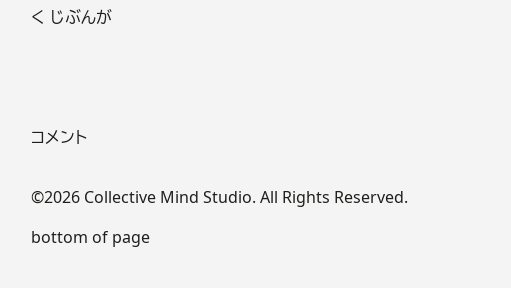く じぶんが





コメント


©2026 Collective Mind Studio. All Rights Reserved.

bottom of page